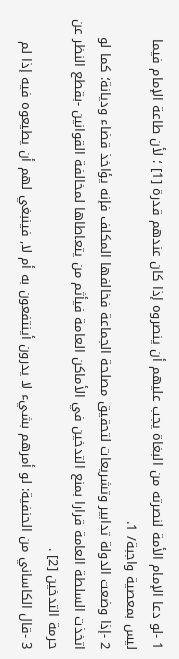1 -لو دعا الإمام الأمة لنصرته من البغاة يجب عليهم أن ينصروه إذا كان عندهم قدرة [1] ؛ لأن طاعة الإمام فيما ليس بمعصية واجبة/ 1.
2 -إذا وضعت الدولة تدابير وتشريعات لتحقيق مصلحة الجماعة فخالفها المكلف فإنه يؤاخذ قضاء وديانة؛ كما لو اتخذت السلطة العامة قرارا بمنع التدخين في الأماكن العامة فيأثم من يتعاطاها لمخالفة القوانين -بقطع النظر عن حرمة التدخين [2] .
3 -قال الكاساني من الحنفية: لو أمرهم بشيء لا يدرون أينتفعون به أم لا, فينبغي لهم أن يطيعوه فيه إذا لم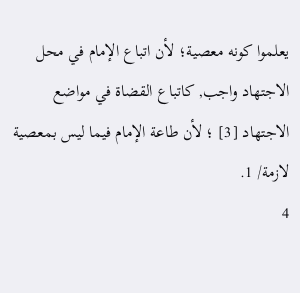يعلموا كونه معصية؛ لأن اتباع الإمام في محل الاجتهاد واجب, كاتباع القضاة في مواضع الاجتهاد [3] ؛ لأن طاعة الإمام فيما ليس بمعصية لازمة/ 1.
4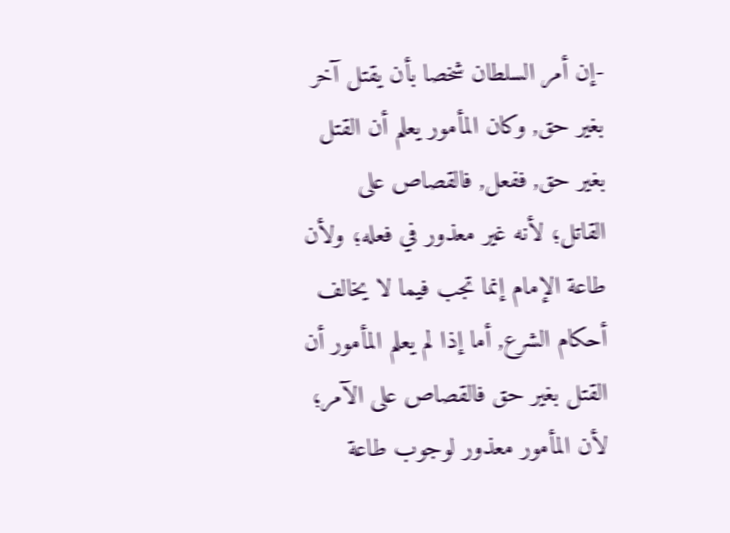-إن أمر السلطان شخصا بأن يقتل آخر بغير حق, وكان المأمور يعلم أن القتل بغير حق, ففعل, فالقصاص على القاتل؛ لأنه غير معذور في فعله؛ ولأن طاعة الإمام إنما تجب فيما لا يخالف أحكام الشرع, أما إذا لم يعلم المأمور أن القتل بغير حق فالقصاص على الآمر؛ لأن المأمور معذور لوجوب طاعة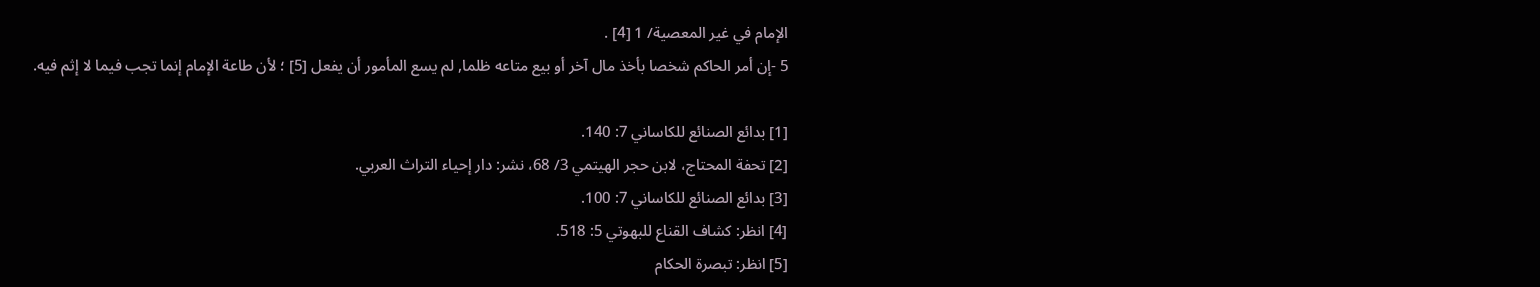الإمام في غير المعصية/ 1 [4] .
5 -إن أمر الحاكم شخصا بأخذ مال آخر أو بيع متاعه ظلما, لم يسع المأمور أن يفعل [5] ؛ لأن طاعة الإمام إنما تجب فيما لا إثم فيه.

[1] بدائع الصنائع للكاساني 7: 140.
[2] تحفة المحتاج، لابن حجر الهيتمي 3/ 68، نشر: دار إحياء التراث العربي.
[3] بدائع الصنائع للكاساني 7: 100.
[4] انظر: كشاف القناع للبهوتي 5: 518.
[5] انظر: تبصرة الحكام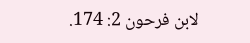لابن فرحون 2: 174.